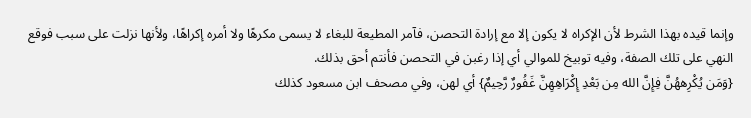وإنما قيده بهذا الشرط لأن الإكراه لا يكون إلا مع إرادة التحصن، فآمر المطيعة للبغاء لا يسمى مكرهًا ولا أمره إكراهًا، ولأنها نزلت على سبب فوقع النهي على تلك الصفة، وفيه توبيخ للموالي أي إذا رغبن في التحصن فأنتم أحق بذلك.
{وَمَن يُكْرِههُنَّ فِإِنَّ الله مِن بَعْدِ إِكْرَاهِهِنَّ غَفُورٌ رَّحِيمٌ} أي لهن، وفي مصحف ابن مسعود كذلك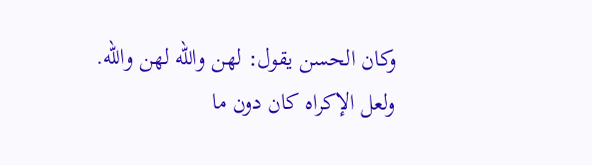وكان الحسن يقول: لهن والله لهن والله.
ولعل الإكراه كان دون ما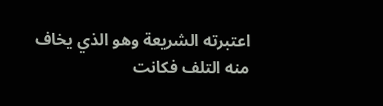اعتبرته الشريعة وهو الذي يخاف منه التلف فكانت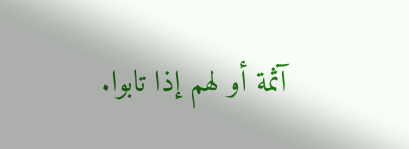آثمة أو لهم إذا تابوا.